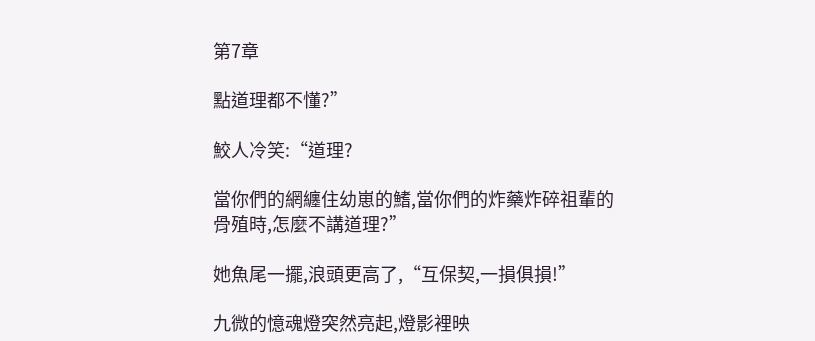第7章

點道理都不懂?”

鮫人冷笑:“道理?

當你們的網纏住幼崽的鰭,當你們的炸藥炸碎祖輩的骨殖時,怎麼不講道理?”

她魚尾一擺,浪頭更高了,“互保契,一損俱損!”

九微的憶魂燈突然亮起,燈影裡映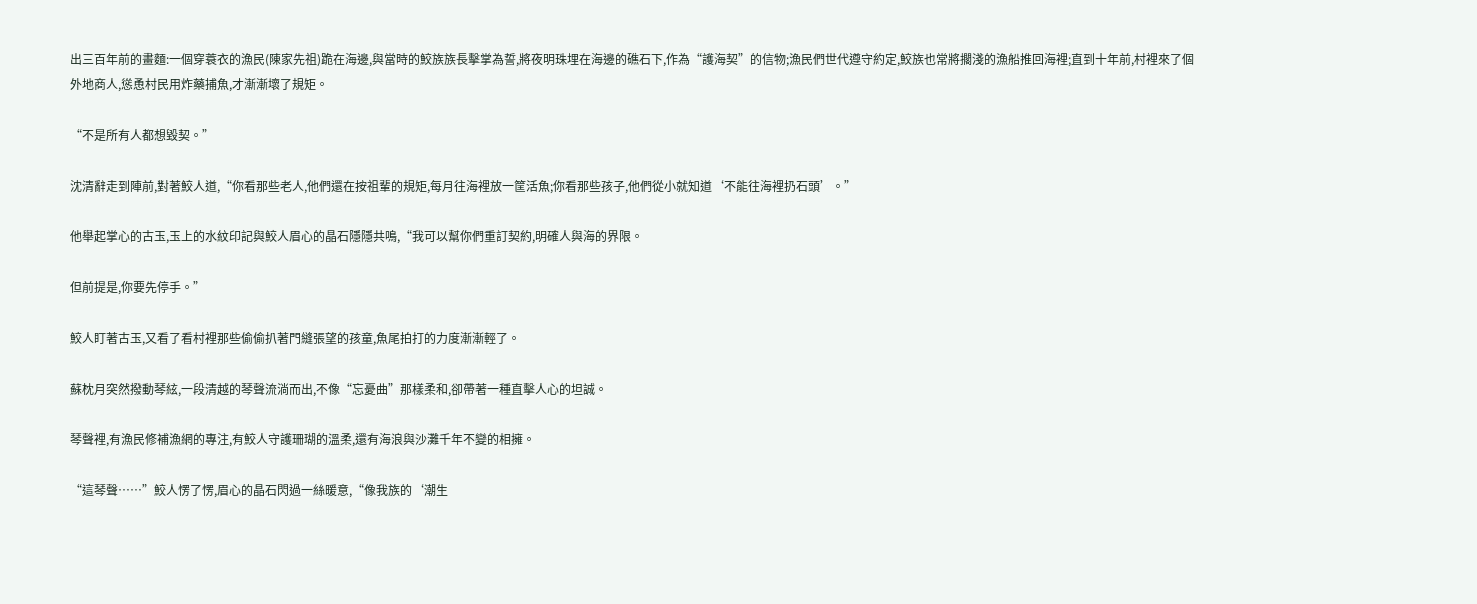出三百年前的畫麵:一個穿蓑衣的漁民(陳家先祖)跪在海邊,與當時的鮫族族長擊掌為誓,將夜明珠埋在海邊的礁石下,作為“護海契”的信物;漁民們世代遵守約定,鮫族也常將擱淺的漁船推回海裡;直到十年前,村裡來了個外地商人,慫恿村民用炸藥捕魚,才漸漸壞了規矩。

“不是所有人都想毀契。”

沈清辭走到陣前,對著鮫人道,“你看那些老人,他們還在按祖輩的規矩,每月往海裡放一筐活魚;你看那些孩子,他們從小就知道‘不能往海裡扔石頭’。”

他舉起掌心的古玉,玉上的水紋印記與鮫人眉心的晶石隱隱共鳴,“我可以幫你們重訂契約,明確人與海的界限。

但前提是,你要先停手。”

鮫人盯著古玉,又看了看村裡那些偷偷扒著門縫張望的孩童,魚尾拍打的力度漸漸輕了。

蘇枕月突然撥動琴絃,一段清越的琴聲流淌而出,不像“忘憂曲”那樣柔和,卻帶著一種直擊人心的坦誠。

琴聲裡,有漁民修補漁網的專注,有鮫人守護珊瑚的溫柔,還有海浪與沙灘千年不變的相擁。

“這琴聲……”鮫人愣了愣,眉心的晶石閃過一絲暖意,“像我族的‘潮生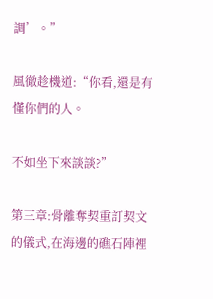調’。”

風徹趁機道:“你看,還是有懂你們的人。

不如坐下來談談?”

第三章:骨離奪契重訂契文的儀式,在海邊的礁石陣裡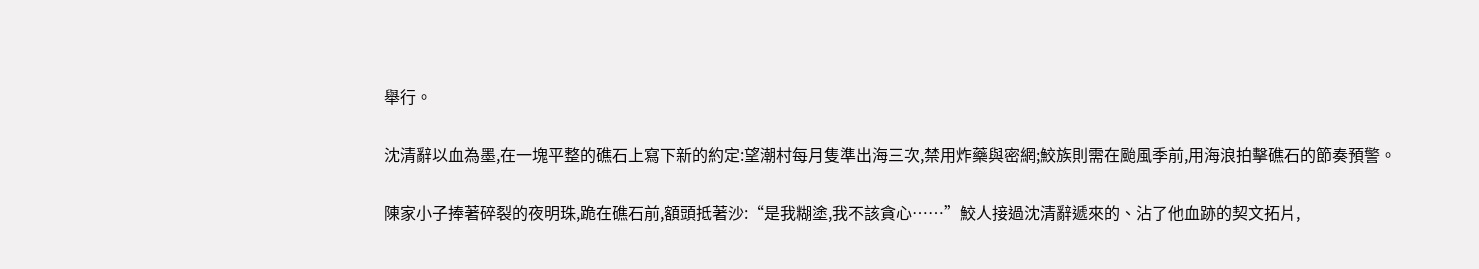舉行。

沈清辭以血為墨,在一塊平整的礁石上寫下新的約定:望潮村每月隻準出海三次,禁用炸藥與密網;鮫族則需在颱風季前,用海浪拍擊礁石的節奏預警。

陳家小子捧著碎裂的夜明珠,跪在礁石前,額頭抵著沙:“是我糊塗,我不該貪心……”鮫人接過沈清辭遞來的、沾了他血跡的契文拓片,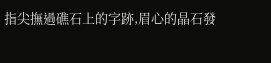指尖撫過礁石上的字跡,眉心的晶石發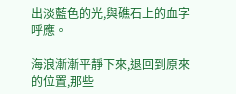出淡藍色的光,與礁石上的血字呼應。

海浪漸漸平靜下來,退回到原來的位置,那些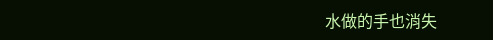水做的手也消失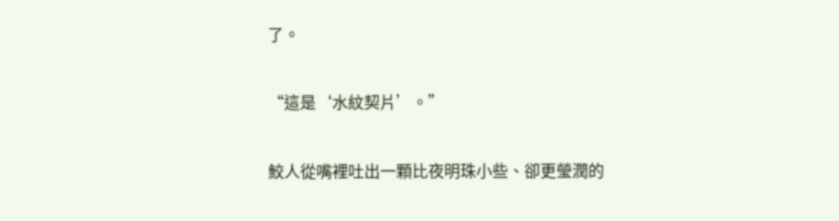了。

“這是‘水紋契片’。”

鮫人從嘴裡吐出一顆比夜明珠小些、卻更瑩潤的